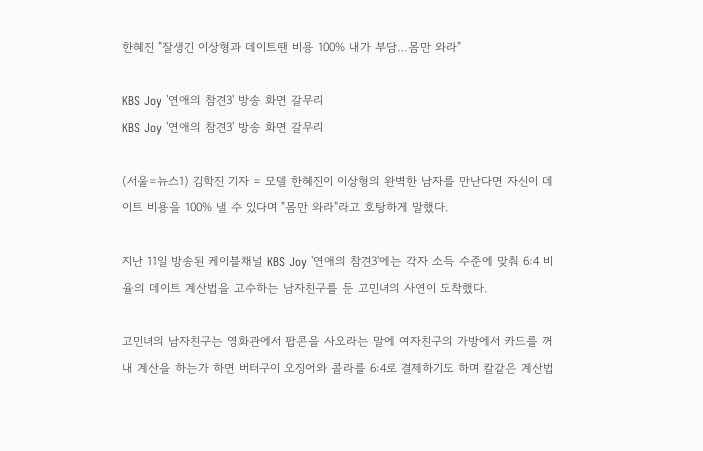한혜진 "잘생긴 이상형과 데이트땐 비용 100% 내가 부담…몸만 와라"

KBS Joy '연애의 참견3' 방송 화면 갈무리
KBS Joy '연애의 참견3' 방송 화면 갈무리

(서울=뉴스1) 김학진 기자 = 모델 한혜진이 이상형의 완벽한 남자를 만난다면 자신이 데이트 비용을 100% 낼 수 있다며 "몸만 와라"라고 호탕하게 말했다.

지난 11일 방송된 케이블채널 KBS Joy '연애의 참견3'에는 각자 소득 수준에 맞춰 6:4 비율의 데이트 계산법을 고수하는 남자친구를 둔 고민녀의 사연이 도착했다.

고민녀의 남자친구는 영화관에서 팝콘을 사오라는 말에 여자친구의 가방에서 카드를 꺼내 계산을 하는가 하면 버터구이 오징어와 콜라를 6:4로 결제하기도 하며 칼같은 계산법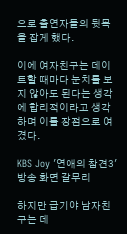으로 출연자들의 뒷목을 잡게 했다.

이에 여자친구는 데이트할 때마다 눈치를 보지 않아도 된다는 생각에 합리적이라고 생각하며 이를 장점으로 여겼다.

KBS Joy '연애의 참견3' 방송 화면 갈무리

하지만 급기야 남자친구는 데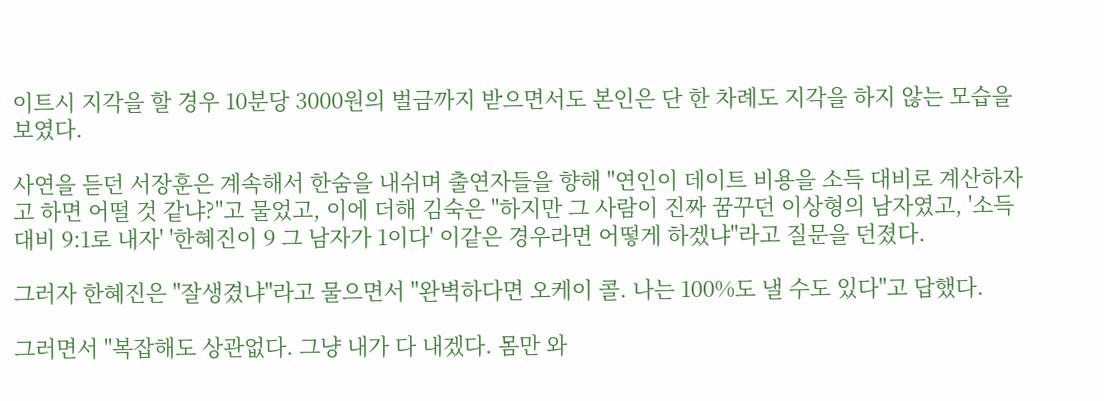이트시 지각을 할 경우 10분당 3000원의 벌금까지 받으면서도 본인은 단 한 차례도 지각을 하지 않는 모습을 보였다.

사연을 듣던 서장훈은 계속해서 한숨을 내쉬며 출연자들을 향해 "연인이 데이트 비용을 소득 대비로 계산하자고 하면 어떨 것 같냐?"고 물었고, 이에 더해 김숙은 "하지만 그 사람이 진짜 꿈꾸던 이상형의 남자였고, '소득 대비 9:1로 내자' '한혜진이 9 그 남자가 1이다' 이같은 경우라면 어떻게 하겠냐"라고 질문을 던졌다.

그러자 한혜진은 "잘생겼냐"라고 물으면서 "완벽하다면 오케이 콜. 나는 100%도 낼 수도 있다"고 답했다.

그러면서 "복잡해도 상관없다. 그냥 내가 다 내겠다. 몸만 와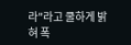라"라고 쿨하게 밝혀 폭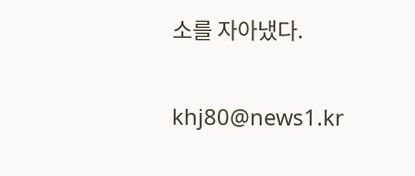소를 자아냈다.

khj80@news1.kr